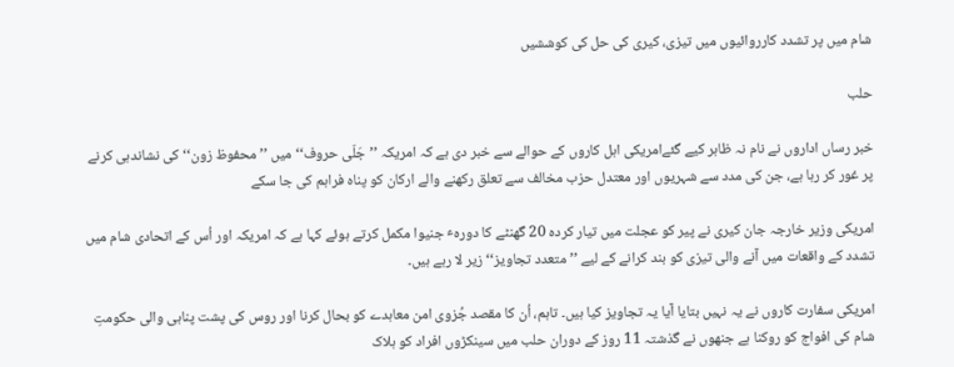شام میں پر تشدد کارروائیوں میں تیزی، کیری کی حل کی کوششیں

حلب

خبر رساں اداروں نے نام نہ ظاہر کیے گئےامریکی اہل کاروں کے حوالے سے خبر دی ہے کہ امریکہ ’’جَلّی حروف‘‘ میں ’’محفوظ زون‘‘ کی نشاندہی کرنے پر غور کر رہا ہے، جن کی مدد سے شہریوں اور معتدل حزب مخالف سے تعلق رکھنے والے ارکان کو پناہ فراہم کی جا سکے

امریکی وزیر خارجہ جان کیری نے پیر کو عجلت میں تیار کردہ 20 گھنٹے کا دورہٴ جنیوا مکمل کرتے ہوئے کہا ہے کہ امریکہ اور اُس کے اتحادی شام میں تشدد کے واقعات میں آنے والی تیزی کو بند کرانے کے لیے ’’متعدد تجاویز‘‘ زیر لا رہے ہیں۔

امریکی سفارت کاروں نے یہ نہیں بتایا آیا یہ تجاویز کیا ہیں۔ تاہم، اُن کا مقصد جُزوی امن معاہدے کو بحال کرنا اور روس کی پشت پناہی والی حکومتِ شام کی افواج کو روکنا ہے جنھوں نے گذشتہ 11 روز کے دوران حلب میں سینکڑوں افراد کو ہلاک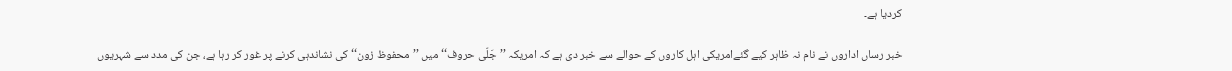کردیا ہے۔

خبر رساں اداروں نے نام نہ ظاہر کیے گئےامریکی اہل کاروں کے حوالے سے خبر دی ہے کہ امریکہ ’’جَلّی حروف‘‘ میں ’’محفوظ زون‘‘ کی نشاندہی کرنے پر غور کر رہا ہے، جن کی مدد سے شہریوں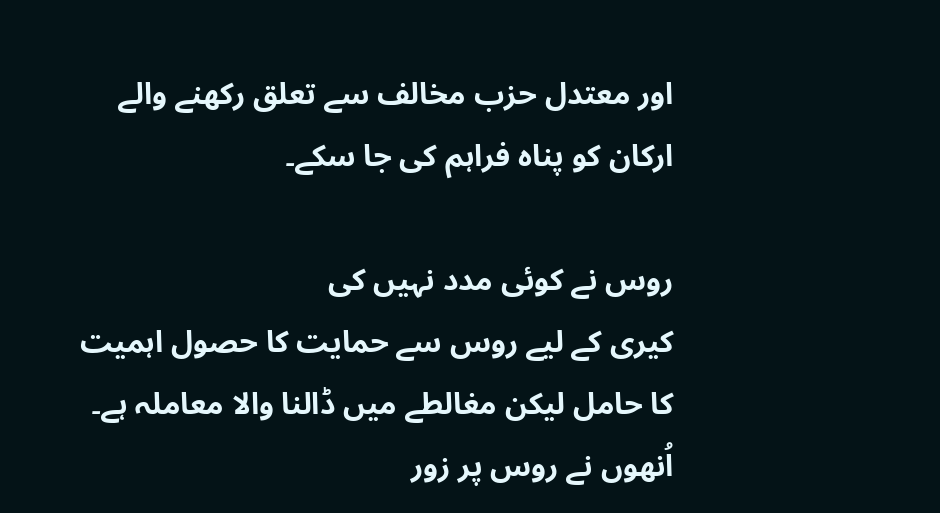اور معتدل حزب مخالف سے تعلق رکھنے والے ارکان کو پناہ فراہم کی جا سکے۔

روس نے کوئی مدد نہیں کی
کیری کے لیے روس سے حمایت کا حصول اہمیت کا حامل لیکن مغالطے میں ڈالنا والا معاملہ ہے۔ اُنھوں نے روس پر زور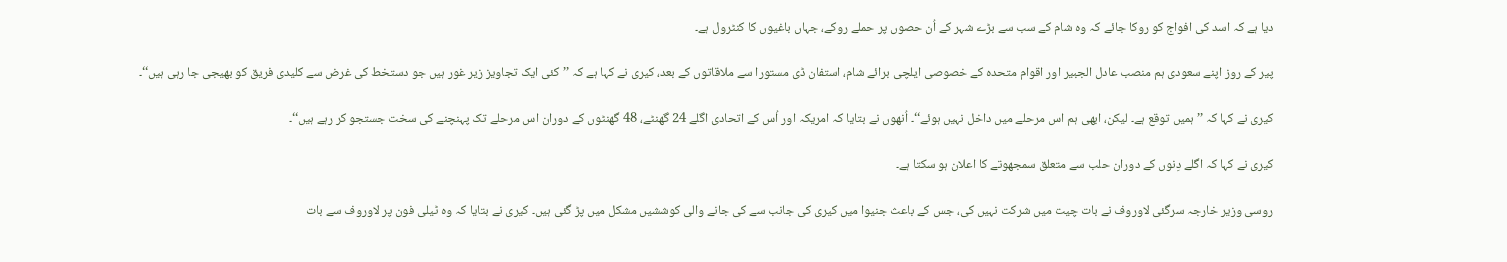دیا ہے کہ اسد کی افواج کو روکا جائے کہ وہ شام کے سب سے بڑے شہر کے اُن حصوں پر حملے روکے، جہاں باغیوں کا کنٹرول ہے۔

پیر کے روز اپنے سعودی ہم منصب عادل الجبیر اور اقوام متحدہ کے خصوصی ایلچی برائے شام، استفان ڈی مستورا سے ملاقاتوں کے بعد، کیری نے کہا ہے کہ ’’کئی ایک تجاویز زیر غور ہیں جو دستخط کی غرض سے کلیدی فریق کو بھیجی جا رہی ہیں‘‘۔

کیری نے کہا کہ ’’ہمیں توقع ہے۔ لیکن، ابھی ہم اس مرحلے میں داخل نہیں ہوئے‘‘۔ اُنھوں نے بتایا کہ امریکہ اور اُس کے اتحادی اگلے 24 گھنٹے، 48 گھنٹوں کے دوران اس مرحلے تک پہنچنے کی سخت جستجو کر رہے ہیں‘‘۔

کیری نے کہا کہ اگلے دِنوں کے دوران حلب سے متعلق سمجھوتے کا اعلان ہو سکتا ہے۔

روسی وزیر خارجہ سرگئی لاوروف نے بات چیت میں شرکت نہیں کی، جس کے باعث جنیوا میں کیری کی جانب سے کی جانے والی کوششیں مشکل میں پڑ گئی ہیں۔ کیری نے بتایا کہ وہ ٹیلی فون پر لاوروف سے بات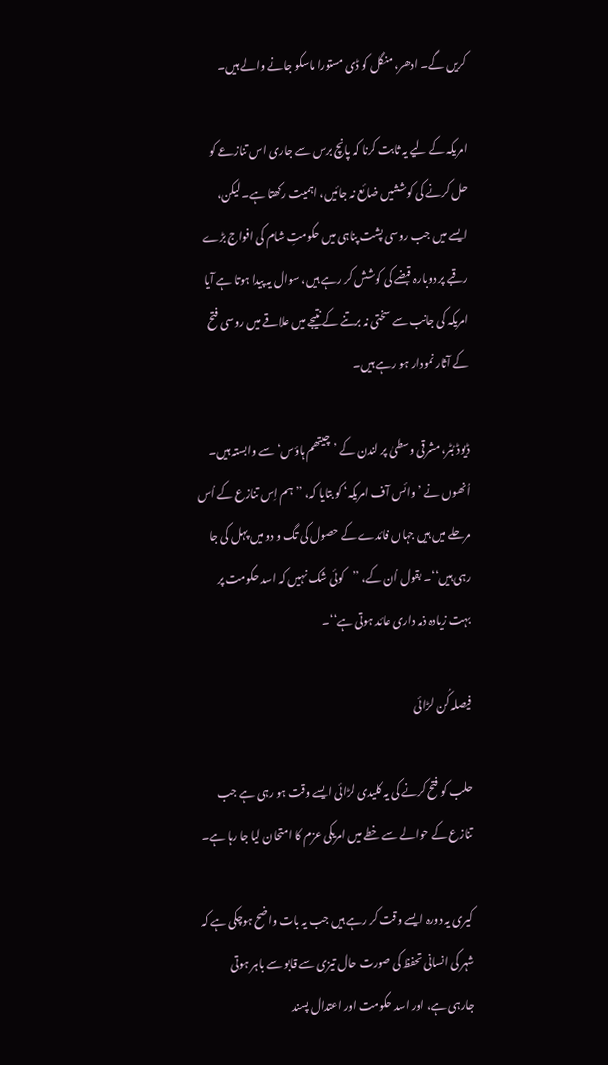کریں گے۔ ادھر، منگل کو ڈی مستورا ماسکو جانے والے ہیں۔

امریکہ کے لیے یہ ثابت کرنا کہ پانچ برس سے جاری اس تنازعے کو حل کرنے کی کوششیں ضائع نہ جائیں، اہمیت رکھتا ہے۔ لیکن، ایسے میں جب روسی پشت پناہی میں حکومتِ شام کی افواج بڑے رقبے پر دوبارہ قبضے کی کوشش کر رہے ہیں، سوال یہ پیدا ہوتا ہے آیا امریکہ کی جانب سے سختی نہ برتنے کے نتیجے میں علاقے میں روسی فتح کے آثار نمودار ہو رہے ہیں۔

ڈیوڈ بُٹر، مشرقی وسطیٰ پر لندن کے ’چیتھم ہاؤس‘ سے وابستہ ہیں۔ اُنھوں نے ’وائس آف امریکہ‘ کو بتایا کہ، ’’ہم اِس تنازع کے اُس مرحلے میں ہیں جہاں فائدے کے حصول کی تگ و دو میں پہل کی جا رہی ہیں‘‘۔ بقول اُن کے، ’’کوئی شک نہیں کہ اسد حکومت پر بہت زیادہ ذمہ داری عائد ہوتی ہے‘‘۔

فیصلہ کُن لڑائی

حلب کو فتح کرنے کی یہ کلیدی لڑائی ایسے وقت ہو رہی ہے جب تنازع کے حوالے سے خطے میں امریکی عزم کا امتحان لیا جا رہا ہے۔

کیری یہ دورہ ایسے وقت کر رہے ہیں جب یہ بات واضح ہوچکی ہے کہ شہر کی انسانی تحفظ کی صورت حال تیزی سے قابو سے باہر ہوتی جارہی ہے، اور اسد حکومت اور اعتدال پسند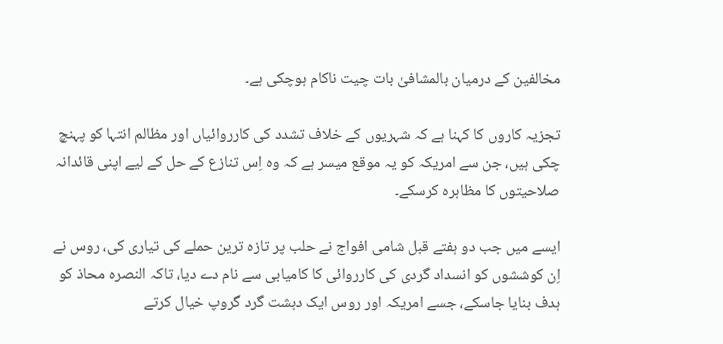مخالفین کے درمیان بالمشافیٰ بات چیت ناکام ہوچکی ہے۔

تجزیہ کاروں کا کہنا ہے کہ شہریوں کے خلاف تشدد کی کارروائیاں اور مظالم انتہا کو پہنچ چکی ہیں، جن سے امریکہ کو یہ موقع میسر ہے کہ وہ اِس تنازع کے حل کے لیے اپنی قائدانہ صلاحیتوں کا مظاہرہ کرسکے۔

ایسے میں جب دو ہفتے قبل شامی افواج نے حلب پر تازہ ترین حملے کی تیاری کی، روس نے اِن کوششوں کو انسداد گردی کی کارروائی کا کامیابی سے نام دے دیا، تاکہ النصرہ محاذ کو ہدف بنایا جاسکے، جسے امریکہ اور روس ایک دہشت گرد گروپ خیال کرتے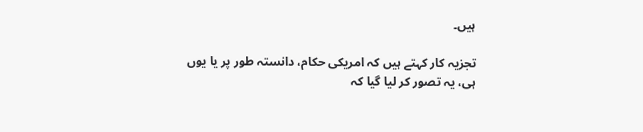ہیں۔

تجزیہ کار کہتے ہیں کہ امریکی حکام، دانستہ طور پر یا یوں ہی، یہ تصور کر لیا گیا کہ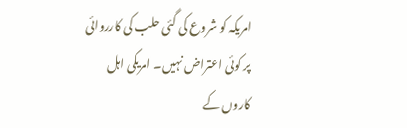امریکہ کو شروع کی گئی حلب کی کارروائی پر کوئی اعتراض نہیں۔ امریکی اہل کاروں کے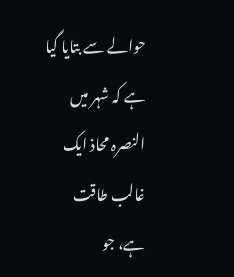حوالے سے بتایا گیا ہے کہ شہر میں النصرہ محاذ ایک غالب طاقت ہے، جو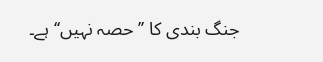جنگ بندی کا ’’حصہ نہیں‘‘ ہے۔